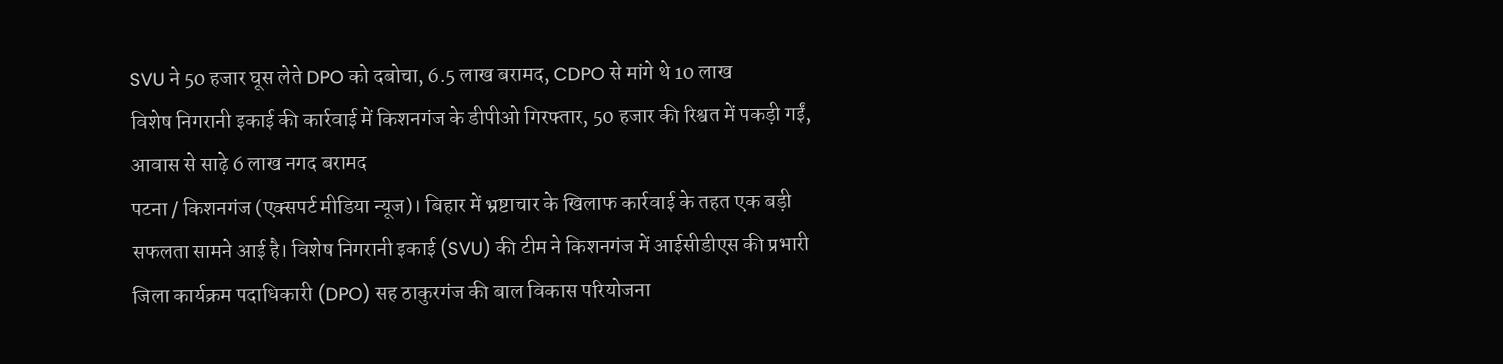SVU ने 50 हजार घूस लेते DPO को दबोचा, 6.5 लाख बरामद, CDPO से मांगे थे 10 लाख
विशेष निगरानी इकाई की कार्रवाई में किशनगंज के डीपीओ गिरफ्तार, 50 हजार की रिश्वत में पकड़ी गईं, आवास से साढ़े 6 लाख नगद बरामद
पटना / किशनगंज (एक्सपर्ट मीडिया न्यूज)। बिहार में भ्रष्टाचार के खिलाफ कार्रवाई के तहत एक बड़ी सफलता सामने आई है। विशेष निगरानी इकाई (SVU) की टीम ने किशनगंज में आईसीडीएस की प्रभारी जिला कार्यक्रम पदाधिकारी (DPO) सह ठाकुरगंज की बाल विकास परियोजना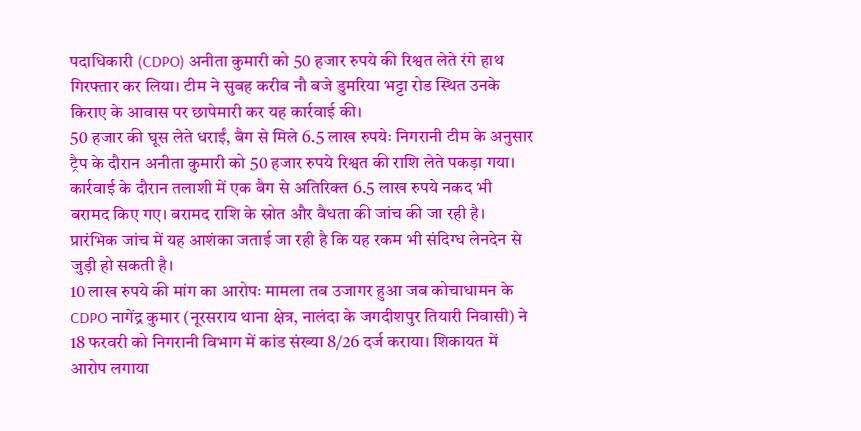पदाधिकारी (CDPO) अनीता कुमारी को 50 हजार रुपये की रिश्वत लेते रंगे हाथ गिरफ्तार कर लिया। टीम ने सुबह करीब नौ बजे डुमरिया भट्टा रोड स्थित उनके किराए के आवास पर छापेमारी कर यह कार्रवाई की।
50 हजार की घूस लेते धराईं, बैग से मिले 6.5 लाख रुपयेः निगरानी टीम के अनुसार ट्रैप के दौरान अनीता कुमारी को 50 हजार रुपये रिश्वत की राशि लेते पकड़ा गया। कार्रवाई के दौरान तलाशी में एक बैग से अतिरिक्त 6.5 लाख रुपये नकद भी बरामद किए गए। बरामद राशि के स्रोत और वैधता की जांच की जा रही है। प्रारंभिक जांच में यह आशंका जताई जा रही है कि यह रकम भी संदिग्ध लेनदेन से जुड़ी हो सकती है।
10 लाख रुपये की मांग का आरोपः मामला तब उजागर हुआ जब कोचाधामन के CDPO नागेंद्र कुमार (नूरसराय थाना क्षेत्र, नालंदा के जगदीशपुर तियारी निवासी) ने 18 फरवरी को निगरानी विभाग में कांड संख्या 8/26 दर्ज कराया। शिकायत में आरोप लगाया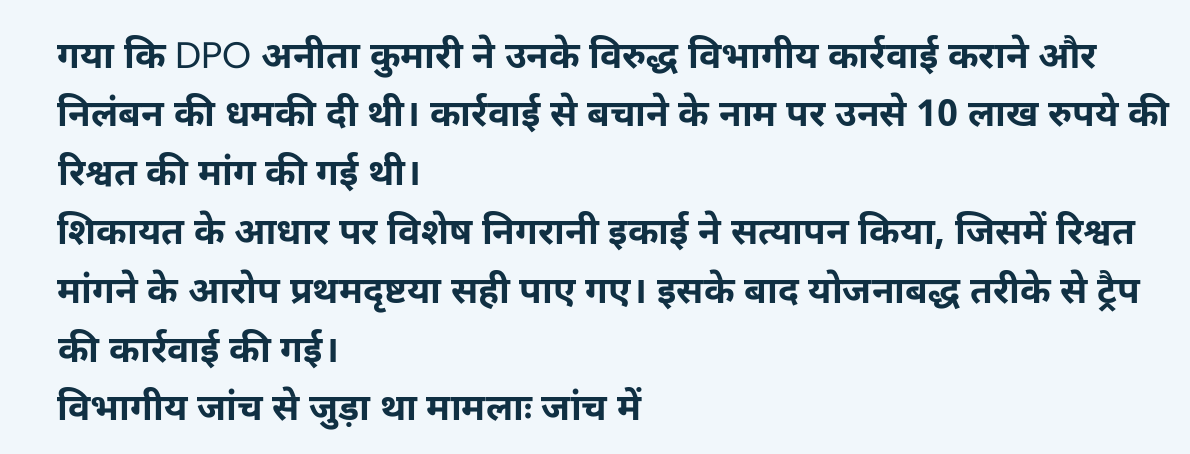गया कि DPO अनीता कुमारी ने उनके विरुद्ध विभागीय कार्रवाई कराने और निलंबन की धमकी दी थी। कार्रवाई से बचाने के नाम पर उनसे 10 लाख रुपये की रिश्वत की मांग की गई थी।
शिकायत के आधार पर विशेष निगरानी इकाई ने सत्यापन किया, जिसमें रिश्वत मांगने के आरोप प्रथमदृष्टया सही पाए गए। इसके बाद योजनाबद्ध तरीके से ट्रैप की कार्रवाई की गई।
विभागीय जांच से जुड़ा था मामलाः जांच में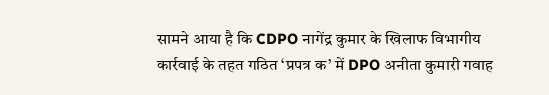सामने आया है कि CDPO नागेंद्र कुमार के खिलाफ विभागीय कार्रवाई के तहत गठित ‘प्रपत्र क’ में DPO अनीता कुमारी गवाह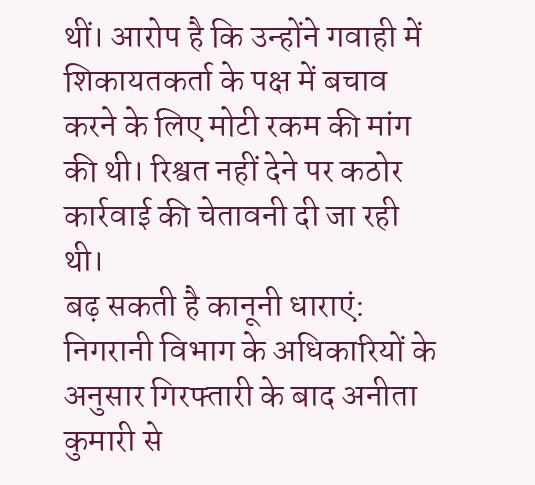थीं। आरोप है कि उन्होंने गवाही में शिकायतकर्ता के पक्ष में बचाव करने के लिए मोटी रकम की मांग की थी। रिश्वत नहीं देने पर कठोर कार्रवाई की चेतावनी दी जा रही थी।
बढ़ सकती है कानूनी धाराएं: निगरानी विभाग के अधिकारियों के अनुसार गिरफ्तारी के बाद अनीता कुमारी से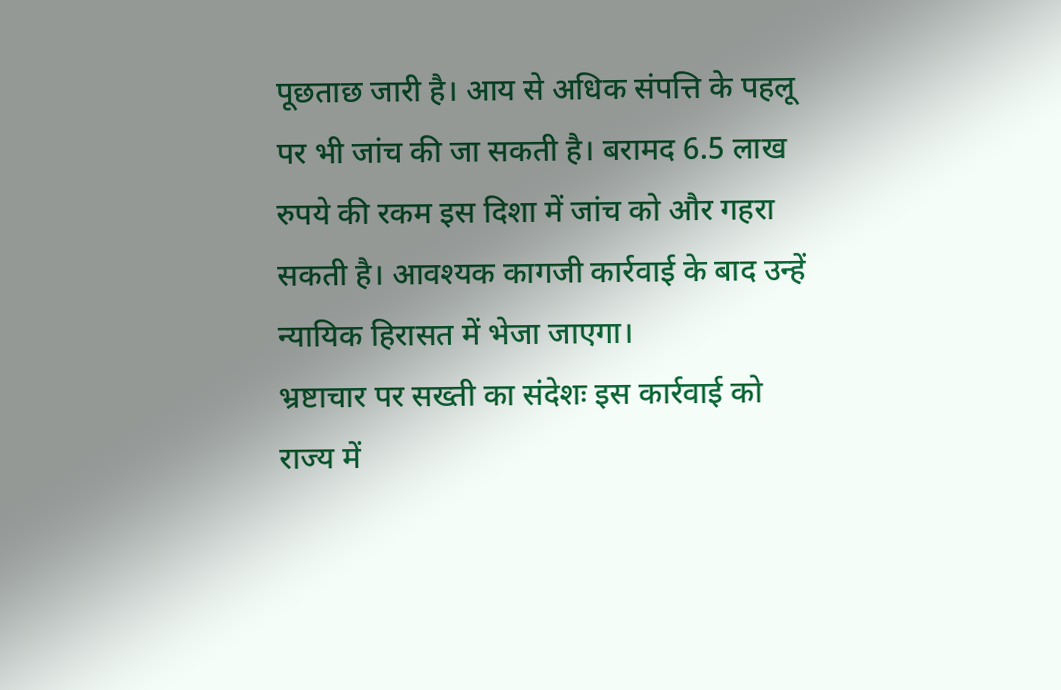पूछताछ जारी है। आय से अधिक संपत्ति के पहलू पर भी जांच की जा सकती है। बरामद 6.5 लाख रुपये की रकम इस दिशा में जांच को और गहरा सकती है। आवश्यक कागजी कार्रवाई के बाद उन्हें न्यायिक हिरासत में भेजा जाएगा।
भ्रष्टाचार पर सख्ती का संदेशः इस कार्रवाई को राज्य में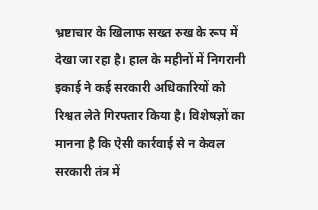भ्रष्टाचार के खिलाफ सख्त रुख के रूप में देखा जा रहा है। हाल के महीनों में निगरानी इकाई ने कई सरकारी अधिकारियों को रिश्वत लेते गिरफ्तार किया है। विशेषज्ञों का मानना है कि ऐसी कार्रवाई से न केवल सरकारी तंत्र में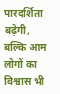पारदर्शिता बढ़ेगी, बल्कि आम लोगों का विश्वास भी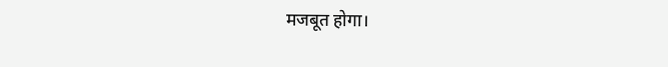मजबूत होगा।